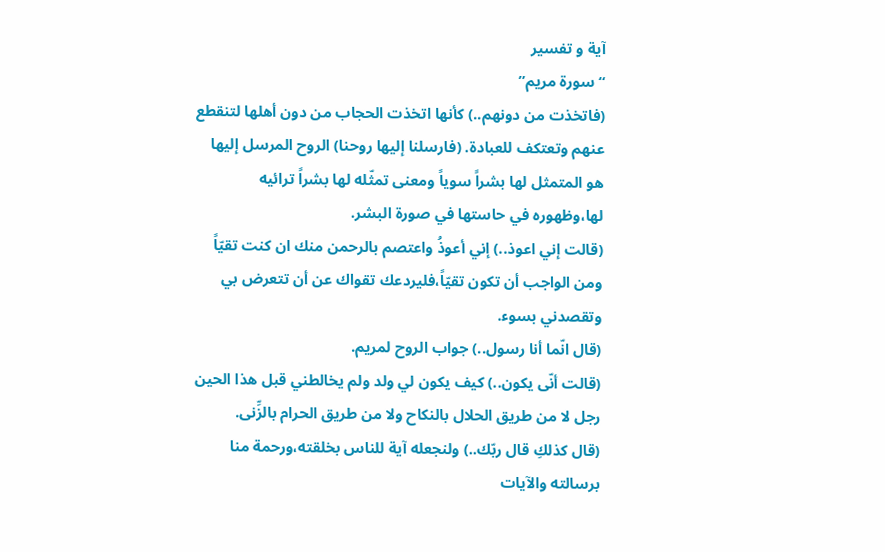آية و تفسير
“سورة مريم”
(فاتخذت من دونهم..) كأنها اتخذت الحجاب من دون أهلها لتنقطع عنهم وتعتكف للعبادة. (فارسلنا إليها روحنا) الروح المرسل إليها هو المتمثل لها بشراً سوياً ومعنى تمثّله لها بشراً ترائيه لها،وظهوره في حاستها في صورة البشر.
(قالت إني اعوذ..) إني أعوذُ واعتصم بالرحمن منك ان كنت تقيّاً ومن الواجب أن تكون تقيّاً،فليردعك تقواك عن أن تتعرض بي وتقصدني بسوء.
(قال انّما أنا رسول..) جواب الروح لمريم.
(قالت أنّى يكون..) كيف يكون لي ولد ولم يخالطني قبل هذا الحين رجل لا من طريق الحلال بالنكاح ولا من طريق الحرام بالزِّنى.
(قال كذلكِ قال ربّك..) ولنجعله آية للناس بخلقته،ورحمة منا برسالته والآيات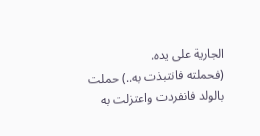الجارية على يده.
(فحملته فانتبذت به..) حملت بالولد فانفردت واعتزلت به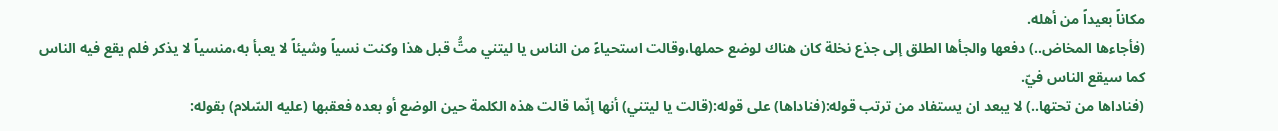مكاناً بعيداً من أهله.
(فأجاءها المخاض..) دفعها والجأها الطلق إلى جذع نخلة كان هناك لوضع حملها،وقالت استحياءً من الناس يا ليتني متُّ قبل هذا وكنت نسياً وشيئاً لا يعبأ به،منسياً لا يذكر فلم يقع فيه الناس كما سيقع الناس فيّ.
(فناداها من تحتها..) لا يبعد ان يستفاد من ترتب قوله:(فناداها) على قوله:(قالت يا ليتني) أنها إنّما قالت هذه الكلمة حين الوضع أو بعده فعقبها (عليه السّلام) بقوله: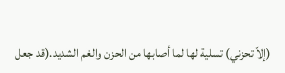(إلاّ تحزني) تسلية لها لما أصابها من الحزن والغم الشديد.(قد جعل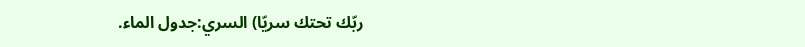ربّك تحتك سريّا) السري:جدول الماء.